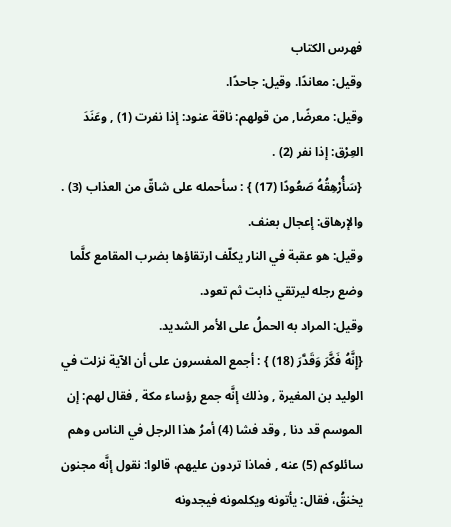فهرس الكتاب
وقيل: معاندًا. وقيل: جاحدًا.
وقيل: معرضًا, من قولهم: ناقة عنود: إذا نفرت (1) , وعَنَدَ العِرْق: إذا نفر (2) .
{سَأُرْهِقُهُ صَعُودًا (17) } : سأحمله على شاقّ من العذاب (3) .
والإرهاق: إعجال بعنف.
وقيل: هو عقبة في النار يكلّف ارتقاؤها بضرب المقامع كلَّما وضع رجله ليرتقي ذابت ثم تعود.
وقيل: المراد به الحملُ على الأمر الشديد.
{إِنَّهُ فَكَّرَ وَقَدَّرَ (18) } : أجمع المفسرون على أن الآية نزلت في الوليد بن المغيرة , وذلك إنَّه جمع رؤساء مكة , فقال لهم: إن الموسم قد دنا , وقد فشا (4) أمرُ هذا الرجل في الناس وهم سائلوكم (5) عنه , فماذا تردون عليهم، قالوا: نقول إنَّه مجنون يخنقُ، فقال: يأتونه ويكلمونه فيجدونه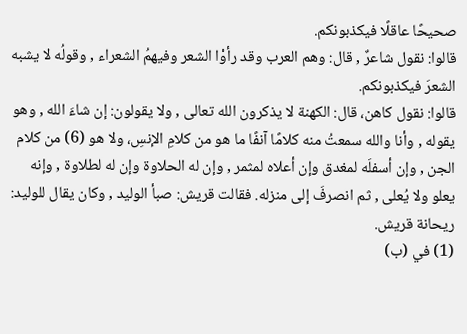صحيحًا عاقلًا فيكذبونكم.
قالوا: نقول شاعرٌ , قال: وهم العرب وقد رأوْا الشعر وفيهمُ الشعراء , وقولُه لا يشبه الشعرَ فيكذبونكم.
قالوا: نقول كاهن، قال: الكهنة لا يذكرون الله تعالى , ولا يقولون: إن شاءَ الله , وهو يقوله , وأنا والله سمعتُ منه كلامًا آنفًا ما هو من كلامِ الإنسِ، ولا هو (6) من كلام الجن , وإن أسفلَه لمغدق وإن أعلاه لمثمر , وإن له الحلاوة وإن له لطلاوة , وإنه يعلو ولا يُعلى , ثم انصرفَ إلى منزله. فقالت قريش: صبأ الوليد , وكان يقال للوليد: ريحانة قريش.
(1) في (ب)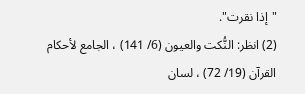"إذا نقرت".
(2) انظر: النُّكت والعيون (6/ 141) ، الجامع لأحكام القرآن (19/ 72) ، لسان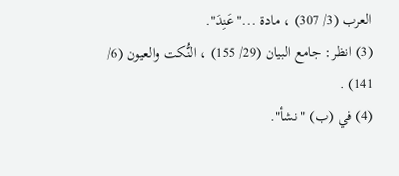العرب (3/ 307) ، مادة ..."عَنِدَ".
(3) انظر: جامع البيان (29/ 155) ، النُّكت والعيون (6/ 141) .
(4) في (ب) "نشأ".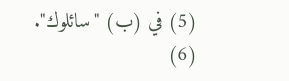(5) في (ب) "سائلوك".
(6)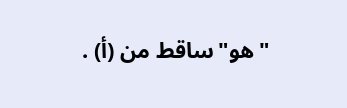"هو"ساقط من (أ) .